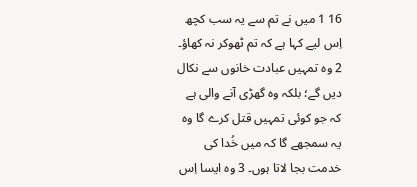16 1 میں نے تم سے یہ سب کچھ اِس لیے کہا ہے کہ تم ٹھوکر نہ کھاؤ۔ 2 وہ تمہیں عبادت خانوں سے نکال دیں گے؛ بلکہ وہ گھڑی آنے والی ہے کہ جو کوئی تمہیں قتل کرے گا وہ یہ سمجھے گا کہ میں خُدا کی خدمت بجا لاتا ہوں۔ 3 وہ ایسا اِس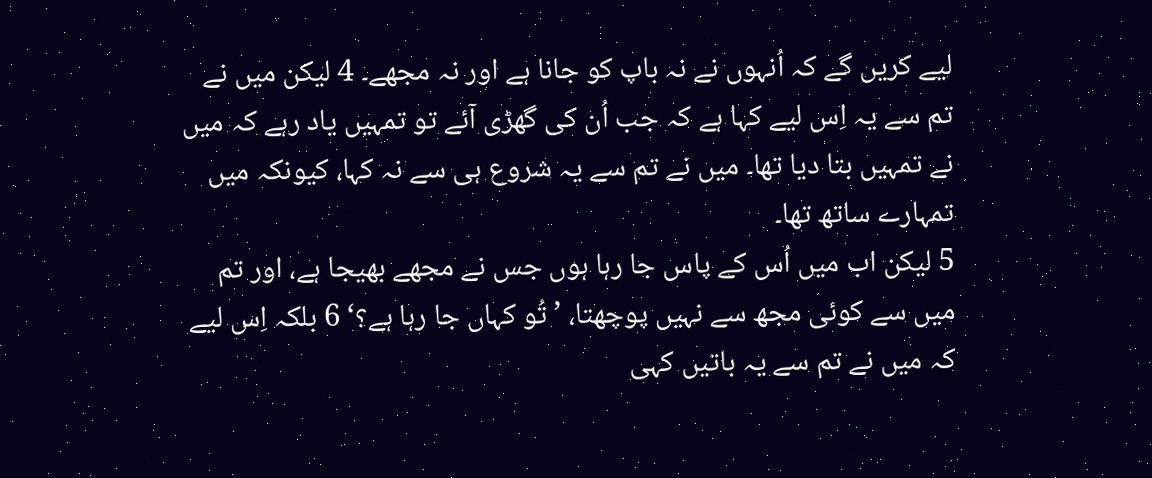لیے کریں گے کہ اُنہوں نے نہ باپ کو جانا ہے اور نہ مجھے۔ 4 لیکن میں نے تم سے یہ اِس لیے کہا ہے کہ جب اُن کی گھڑی آئے تو تمہیں یاد رہے کہ میں نے تمہیں بتا دیا تھا۔ میں نے تم سے یہ شروع ہی سے نہ کہا، کیونکہ میں تمہارے ساتھ تھا۔
5 لیکن اب میں اُس کے پاس جا رہا ہوں جس نے مجھے بھیجا ہے، اور تم میں سے کوئی مجھ سے نہیں پوچھتا، ’تُو کہاں جا رہا ہے؟‘ 6 بلکہ اِس لیے کہ میں نے تم سے یہ باتیں کہی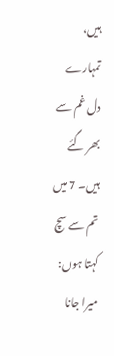ہیں، تمہارے دل غم سے بھر گئے ہیں۔ 7 میں تم سے سچ کہتا ہوں: میرا جانا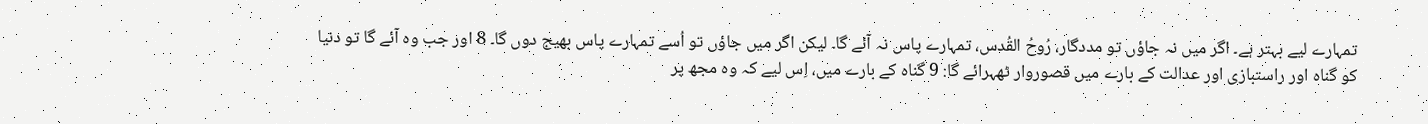تمہارے لیے بہتر ہے۔ اگر میں نہ جاؤں تو مددگار، رُوحُ القُدس، تمہارے پاس نہ آئے گا۔ لیکن اگر میں جاؤں تو اُسے تمہارے پاس بھیج دوں گا۔ 8 اور جب وہ آئے گا تو دنیا کو گناہ اور راستبازی اور عدالت کے بارے میں قصوروار ٹھہرائے گا: 9 گناہ کے بارے میں، اِس لیے کہ وہ مجھ پر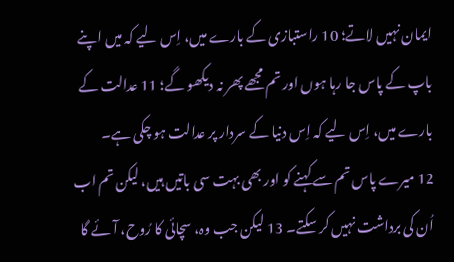ایمان نہیں لاتے؛ 10 راستبازی کے بارے میں، اِس لیے کہ میں اپنے باپ کے پاس جا رہا ہوں اور تم مجھے پھر نہ دیکھو گے؛ 11 عدالت کے بارے میں، اِس لیے کہ اِس دنیا کے سردار پر عدالت ہو چکی ہے۔
12 میرے پاس تم سے کہنے کو اور بھی بہت سی باتیں ہیں، لیکن تم اب اُن کی برداشت نہیں کر سکتے۔ 13 لیکن جب وہ، سچائی کا رُوح، آئے گا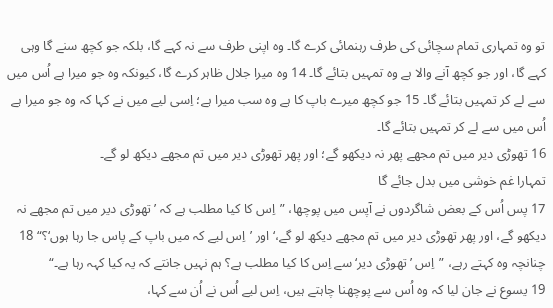تو وہ تمہاری تمام سچائی کی طرف رہنمائی کرے گا۔ وہ اپنی طرف سے نہ کہے گا، بلکہ جو کچھ سنے گا وہی کہے گا، اور جو کچھ آنے والا ہے وہ تمہیں بتائے گا۔ 14 وہ میرا جلال ظاہر کرے گا، کیونکہ وہ جو میرا ہے اُس میں سے لے کر تمہیں بتائے گا۔ 15 جو کچھ میرے باپ کا ہے وہ سب میرا ہے؛ اِسی لیے میں نے کہا کہ وہ جو میرا ہے اُس میں سے لے کر تمہیں بتائے گا۔
16 تھوڑی دیر میں تم مجھے پھر نہ دیکھو گے؛ اور پھر تھوڑی دیر میں تم مجھے دیکھ لو گے۔
تمہارا غم خوشی میں بدل جائے گا
17 پس اُس کے بعض شاگردوں نے آپس میں پوچھا، ”اِس کا کیا مطلب ہے کہ ’تھوڑی دیر میں تم مجھے نہ دیکھو گے، اور پھر تھوڑی دیر میں تم مجھے دیکھ لو گے،‘ اور ’اِس لیے کہ میں باپ کے پاس جا رہا ہوں‘؟“ 18 چنانچہ وہ کہتے رہے، ”اِس ’تھوڑی دیر‘ سے اِس کا کیا مطلب ہے؟ ہم نہیں جانتے کہ یہ کیا کہہ رہا ہے۔“
19 یسوع نے جان لیا کہ وہ اُس سے پوچھنا چاہتے ہیں، اِس لیے اُس نے اُن سے کہا،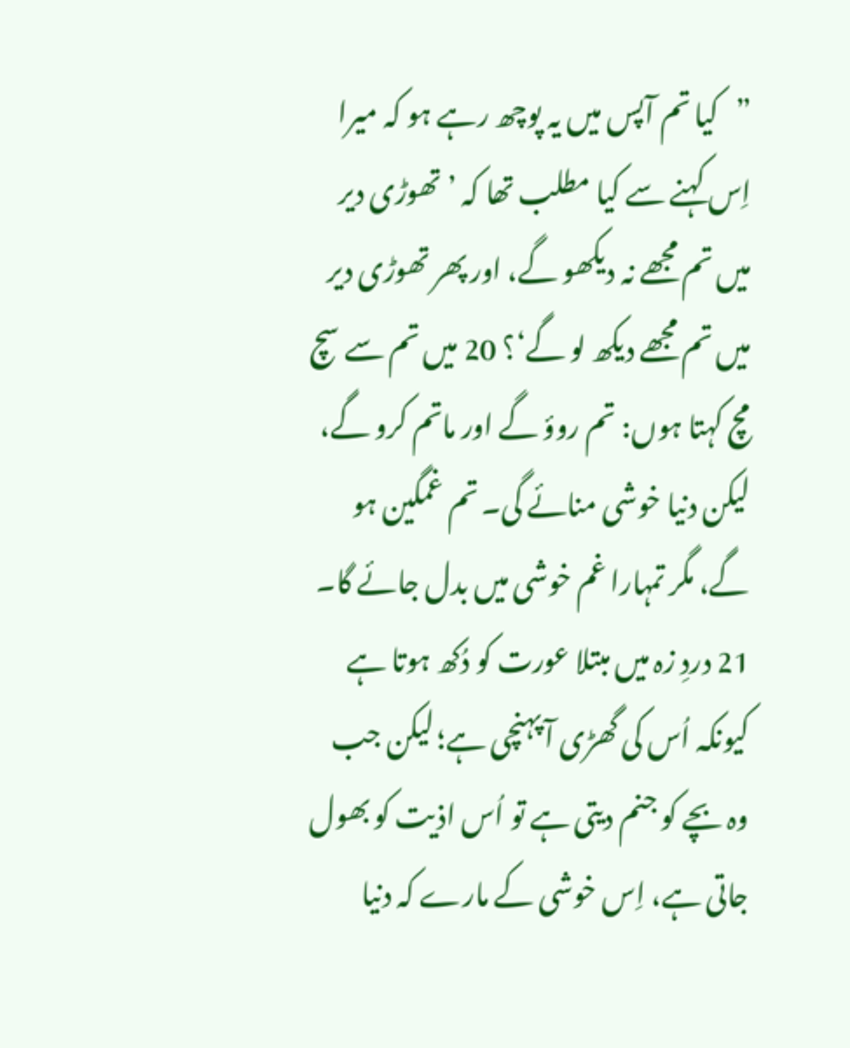”کیا تم آپس میں یہ پوچھ رہے ہو کہ میرا اِس کہنے سے کیا مطلب تھا کہ ’تھوڑی دیر میں تم مجھے نہ دیکھو گے، اور پھر تھوڑی دیر میں تم مجھے دیکھ لو گے‘؟ 20 میں تم سے سچ مچ کہتا ہوں: تم روؤ گے اور ماتم کرو گے، لیکن دنیا خوشی منائے گی۔ تم غمگین ہو گے، مگر تمہارا غم خوشی میں بدل جائے گا۔ 21 دردِ زہ میں مبتلا عورت کو دُکھ ہوتا ہے کیونکہ اُس کی گھڑی آ پہنچی ہے؛ لیکن جب وہ بچے کو جنم دیتی ہے تو اُس اذیت کو بھول جاتی ہے، اِس خوشی کے مارے کہ دنیا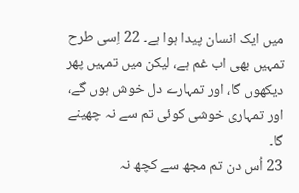میں ایک انسان پیدا ہوا ہے۔ 22 اِسی طرح تمہیں بھی اب غم ہے، لیکن میں تمہیں پھر دیکھوں گا، اور تمہارے دل خوش ہوں گے، اور تمہاری خوشی کوئی تم سے نہ چھینے گا۔
23 اُس دن تم مجھ سے کچھ نہ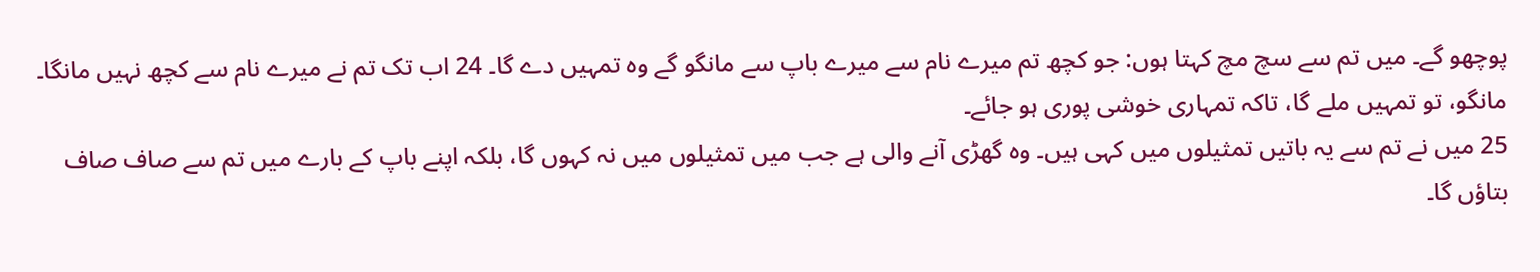پوچھو گے۔ میں تم سے سچ مچ کہتا ہوں: جو کچھ تم میرے نام سے میرے باپ سے مانگو گے وہ تمہیں دے گا۔ 24 اب تک تم نے میرے نام سے کچھ نہیں مانگا۔ مانگو، تو تمہیں ملے گا، تاکہ تمہاری خوشی پوری ہو جائے۔
25 میں نے تم سے یہ باتیں تمثیلوں میں کہی ہیں۔ وہ گھڑی آنے والی ہے جب میں تمثیلوں میں نہ کہوں گا، بلکہ اپنے باپ کے بارے میں تم سے صاف صاف بتاؤں گا۔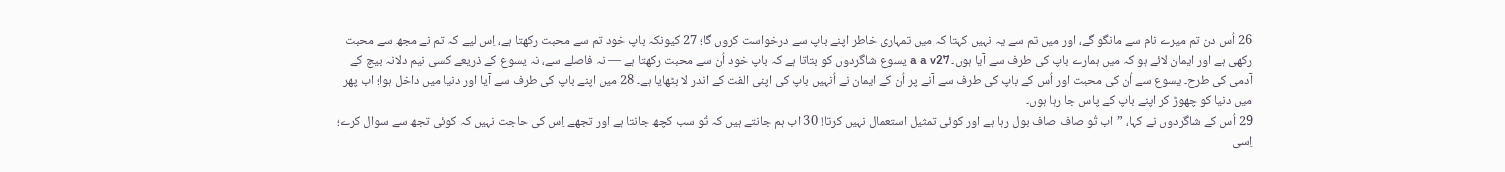26 اُس دن تم میرے نام سے مانگو گے، اور میں تم سے یہ نہیں کہتا کہ میں تمہاری خاطر اپنے باپ سے درخواست کروں گا؛ 27 کیونکہ باپ خود تم سے محبت رکھتا ہے، اِس لیے کہ تم نے مجھ سے محبت رکھی ہے اور ایمان لائے ہو کہ میں ہمارے باپ کی طرف سے آیا ہوں۔ a a v27 یسوع شاگردوں کو بتاتا ہے کہ باپ خود اُن سے محبت رکھتا ہے — نہ فاصلے سے، نہ یسوع کے ذریعے کسی نیم دلانہ بیچ کے آدمی کی طرح۔ یسوع سے اُن کی محبت اور اُس کے باپ کی طرف سے آنے پر اُن کے ایمان نے اُنہیں باپ کی اپنی الفت کے اندر لا بٹھایا ہے۔ 28 میں اپنے باپ کی طرف سے آیا اور دنیا میں داخل ہوا؛ اب پھر میں دنیا کو چھوڑ کر اپنے باپ کے پاس جا رہا ہوں۔
29 اُس کے شاگردوں نے کہا، ”اب تُو صاف صاف بول رہا ہے اور کوئی تمثیل استعمال نہیں کرتا! 30 اب ہم جانتے ہیں کہ تُو سب کچھ جانتا ہے اور تجھے اِس کی حاجت نہیں کہ کوئی تجھ سے سوال کرے؛ اِسی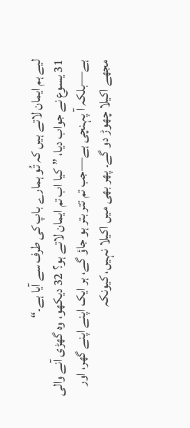لیے ہم ایمان لاتے ہیں کہ تُو ہمارے باپ کی طرف سے آیا ہے۔“
31 یسوع نے جواب دیا، ”کیا اب تم ایمان لاتے ہو؟ 32 دیکھو، وہ گھڑی آنے والی ہے—بلکہ آ پہنچی ہے—جب تم تتر بتر ہو جاؤ گے، ہر ایک اپنے اپنے گھر، اور مجھے اکیلا چھوڑ دو گے۔ پھر بھی میں اکیلا نہیں، کیونکہ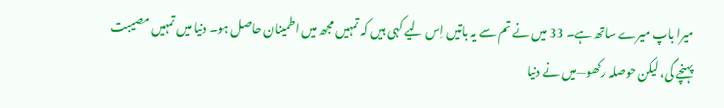میرا باپ میرے ساتھ ہے۔ 33 میں نے تم سے یہ باتیں اِس لیے کہی ہیں کہ تمہیں مجھ میں اطمینان حاصل ہو۔ دنیا میں تمہیں مصیبت پہنچے گی، لیکن حوصلہ رکھو—میں نے دنیا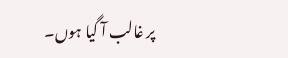پر غالب آ گیا ہوں۔